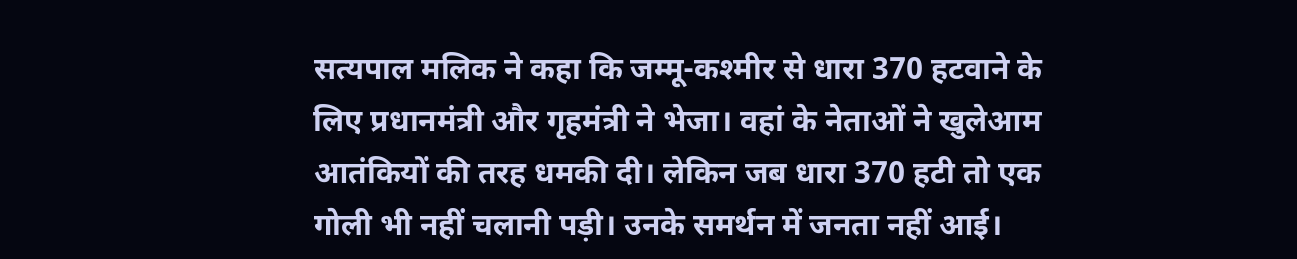सत्यपाल मलिक ने कहा कि जम्मू-कश्मीर से धारा 370 हटवाने के लिए प्रधानमंत्री और गृहमंत्री ने भेजा। वहां के नेताओं ने खुलेआम आतंकियों की तरह धमकी दी। लेकिन जब धारा 370 हटी तो एक गोली भी नहीं चलानी पड़ी। उनके समर्थन में जनता नहीं आई।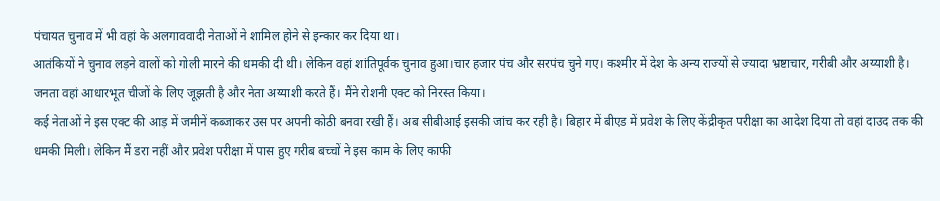पंचायत चुनाव में भी वहां के अलगाववादी नेताओं ने शामिल होने से इन्कार कर दिया था।
आतंकियों ने चुनाव लड़ने वालों को गोली मारने की धमकी दी थी। लेकिन वहां शांतिपूर्वक चुनाव हुआ।चार हजार पंच और सरपंच चुने गए। कश्मीर में देश के अन्य राज्यों से ज्यादा भ्रष्टाचार, गरीबी और अय्याशी है। जनता वहां आधारभूत चीजों के लिए जूझती है और नेता अय्याशी करते हैं। मैंने रोशनी एक्ट को निरस्त किया।
कई नेताओं ने इस एक्ट की आड़ में जमीनें कब्जाकर उस पर अपनी कोठी बनवा रखी हैं। अब सीबीआई इसकी जांच कर रही है। बिहार में बीएड में प्रवेश के लिए केंद्रीकृत परीक्षा का आदेश दिया तो वहां दाउद तक की धमकी मिली। लेकिन मैं डरा नहीं और प्रवेश परीक्षा में पास हुए गरीब बच्चों ने इस काम के लिए काफी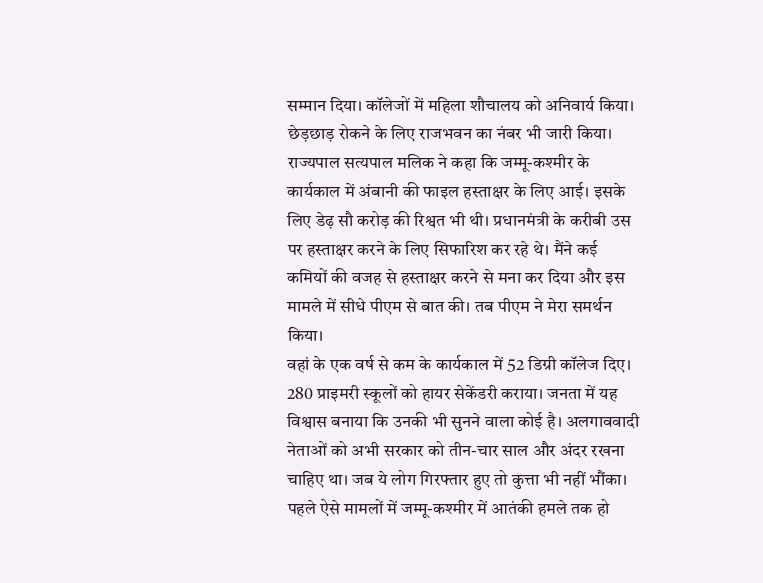सम्मान दिया। कॉलेजों में महिला शौचालय को अनिवार्य किया। छेड़छाड़ रोकने के लिए राजभवन का नंबर भी जारी किया।
राज्यपाल सत्यपाल मलिक ने कहा कि जम्मू-कश्मीर के कार्यकाल में अंबानी की फाइल हस्ताक्षर के लिए आई। इसके लिए डेढ़ सौ करोड़ की रिश्वत भी थी। प्रधानमंत्री के करीबी उस पर हस्ताक्षर करने के लिए सिफारिश कर रहे थे। मैंने कई कमियों की वजह से हस्ताक्षर करने से मना कर दिया और इस मामले में सीधे पीएम से बात की। तब पीएम ने मेरा समर्थन किया।
वहां के एक वर्ष से कम के कार्यकाल में 52 डिग्री कॉलेज दिए। 280 प्राइमरी स्कूलों को हायर सेकेंडरी कराया। जनता में यह विश्वास बनाया कि उनकी भी सुनने वाला कोई है। अलगाववादी नेताओं को अभी सरकार को तीन-चार साल और अंदर रखना चाहिए था। जब ये लोग गिरफ्तार हुए तो कुत्ता भी नहीं भौंका। पहले ऐसे मामलों में जम्मू-कश्मीर में आतंकी हमले तक हो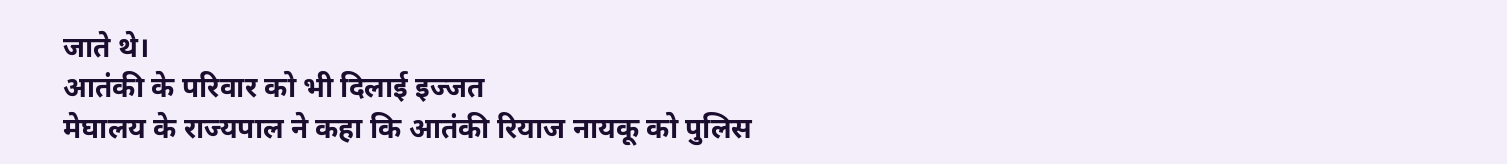जाते थे।
आतंकी के परिवार को भी दिलाई इज्जत
मेघालय के राज्यपाल ने कहा कि आतंकी रियाज नायकू को पुलिस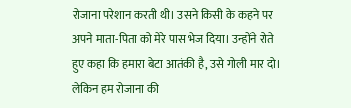रोजाना परेशान करती थी। उसने किसी के कहने पर अपने माता-पिता को मेरे पास भेज दिया। उन्होंने रोते हुए कहा कि हमारा बेटा आतंकी है, उसे गोली मार दो। लेकिन हम रोजाना की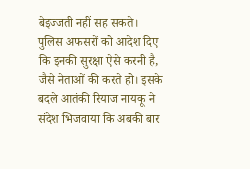बेइज्जती नहीं सह सकते। पुलिस अफसरों को आदेश दिए कि इनकी सुरक्षा ऐसे करनी है, जैसे नेताओं की करते हो। इसके बदले आतंकी रियाज नायकू ने संदेश भिजवाया कि अबकी बार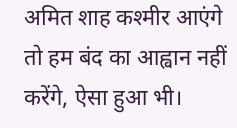अमित शाह कश्मीर आएंगे तो हम बंद का आह्वान नहीं करेंगे, ऐसा हुआ भी।